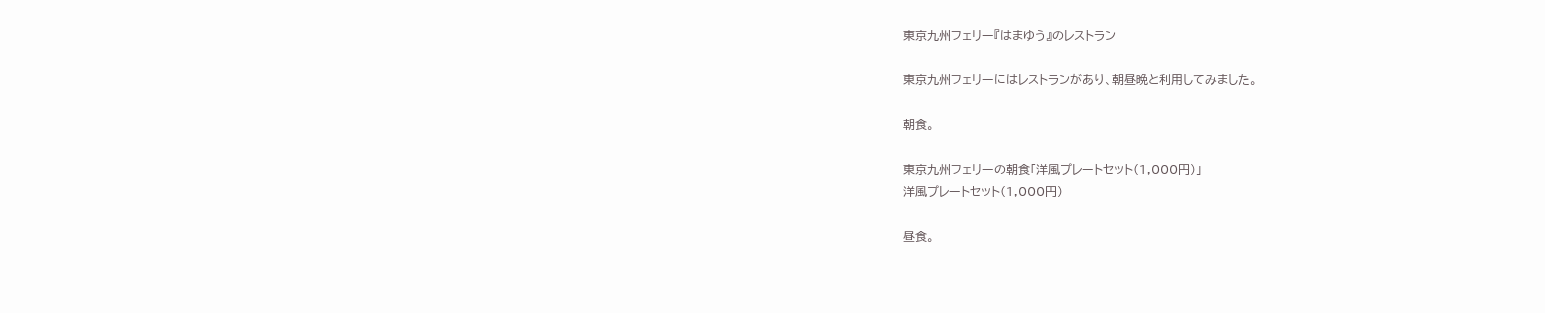東京九州フェリー『はまゆう』のレストラン

東京九州フェリーにはレストランがあり、朝昼晩と利用してみました。

朝食。

東京九州フェリーの朝食「洋風プレートセット(1,000円)」
洋風プレートセット(1,000円)

昼食。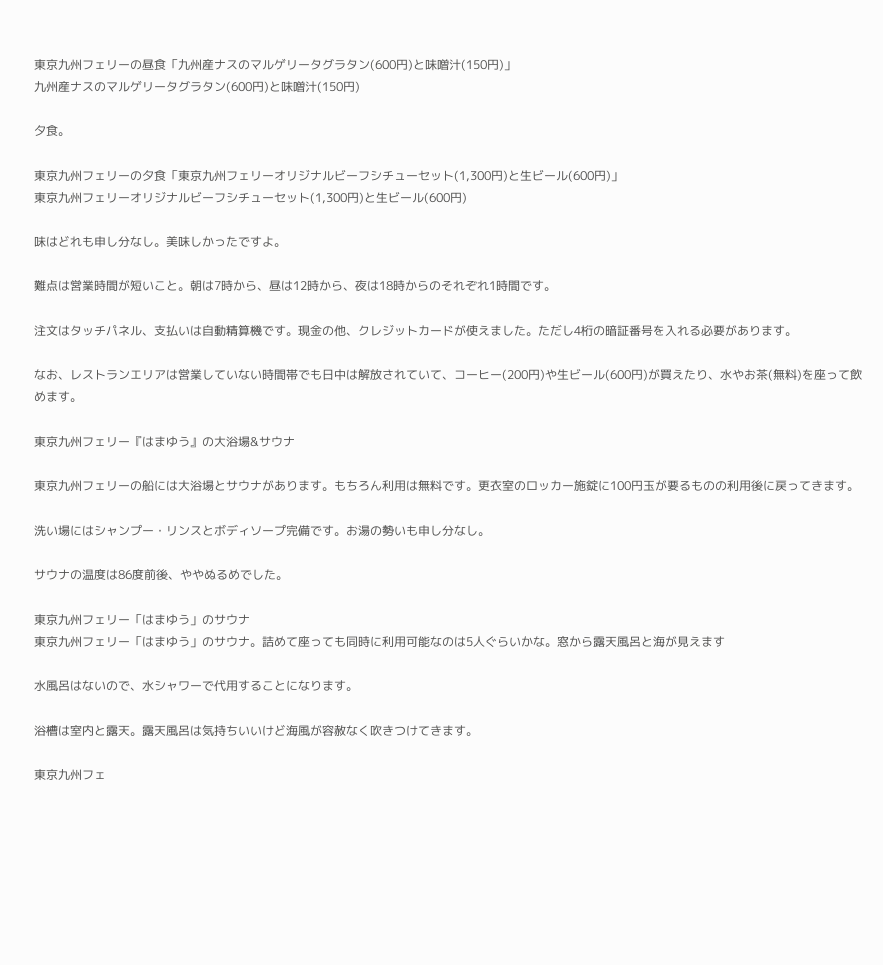東京九州フェリーの昼食「九州産ナスのマルゲリータグラタン(600円)と味噌汁(150円)」
九州産ナスのマルゲリータグラタン(600円)と味噌汁(150円)

夕食。

東京九州フェリーの夕食「東京九州フェリーオリジナルビーフシチューセット(1,300円)と生ビール(600円)」
東京九州フェリーオリジナルビーフシチューセット(1,300円)と生ビール(600円)

味はどれも申し分なし。美味しかったですよ。

難点は営業時間が短いこと。朝は7時から、昼は12時から、夜は18時からのそれぞれ1時間です。

注文はタッチパネル、支払いは自動精算機です。現金の他、クレジットカードが使えました。ただし4桁の暗証番号を入れる必要があります。

なお、レストランエリアは営業していない時間帯でも日中は解放されていて、コーヒー(200円)や生ビール(600円)が買えたり、水やお茶(無料)を座って飲めます。

東京九州フェリー『はまゆう』の大浴場&サウナ

東京九州フェリーの船には大浴場とサウナがあります。もちろん利用は無料です。更衣室のロッカー施錠に100円玉が要るものの利用後に戻ってきます。

洗い場にはシャンプー・リンスとボディソープ完備です。お湯の勢いも申し分なし。

サウナの温度は86度前後、ややぬるめでした。

東京九州フェリー「はまゆう」のサウナ
東京九州フェリー「はまゆう」のサウナ。詰めて座っても同時に利用可能なのは5人ぐらいかな。窓から露天風呂と海が見えます

水風呂はないので、水シャワーで代用することになります。

浴槽は室内と露天。露天風呂は気持ちいいけど海風が容赦なく吹きつけてきます。

東京九州フェ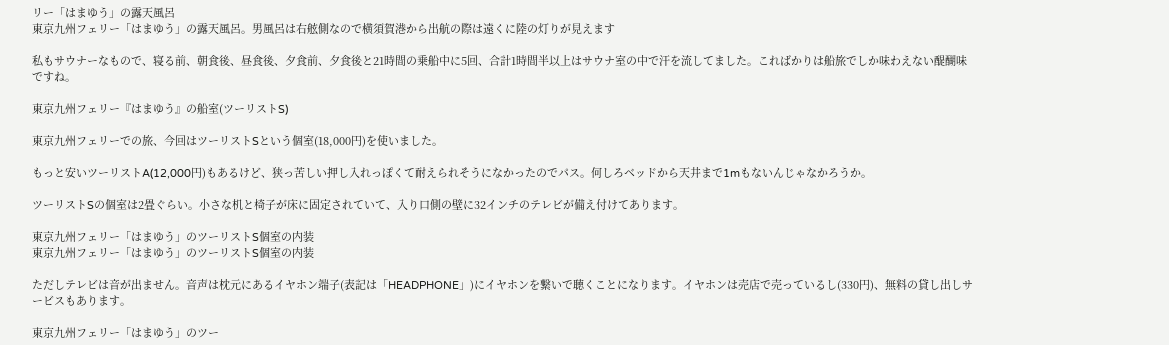リー「はまゆう」の露天風呂
東京九州フェリー「はまゆう」の露天風呂。男風呂は右舷側なので横須賀港から出航の際は遠くに陸の灯りが見えます

私もサウナーなもので、寝る前、朝食後、昼食後、夕食前、夕食後と21時間の乗船中に5回、合計1時間半以上はサウナ室の中で汗を流してました。こればかりは船旅でしか味わえない醍醐味ですね。

東京九州フェリー『はまゆう』の船室(ツーリストS)

東京九州フェリーでの旅、今回はツーリストSという個室(18,000円)を使いました。

もっと安いツーリストA(12,000円)もあるけど、狭っ苦しい押し入れっぽくて耐えられそうになかったのでパス。何しろベッドから天井まで1mもないんじゃなかろうか。

ツーリストSの個室は2畳ぐらい。小さな机と椅子が床に固定されていて、入り口側の壁に32インチのテレビが備え付けてあります。

東京九州フェリー「はまゆう」のツーリストS個室の内装
東京九州フェリー「はまゆう」のツーリストS個室の内装

ただしテレビは音が出ません。音声は枕元にあるイヤホン端子(表記は「HEADPHONE」)にイヤホンを繋いで聴くことになります。イヤホンは売店で売っているし(330円)、無料の貸し出しサービスもあります。

東京九州フェリー「はまゆう」のツー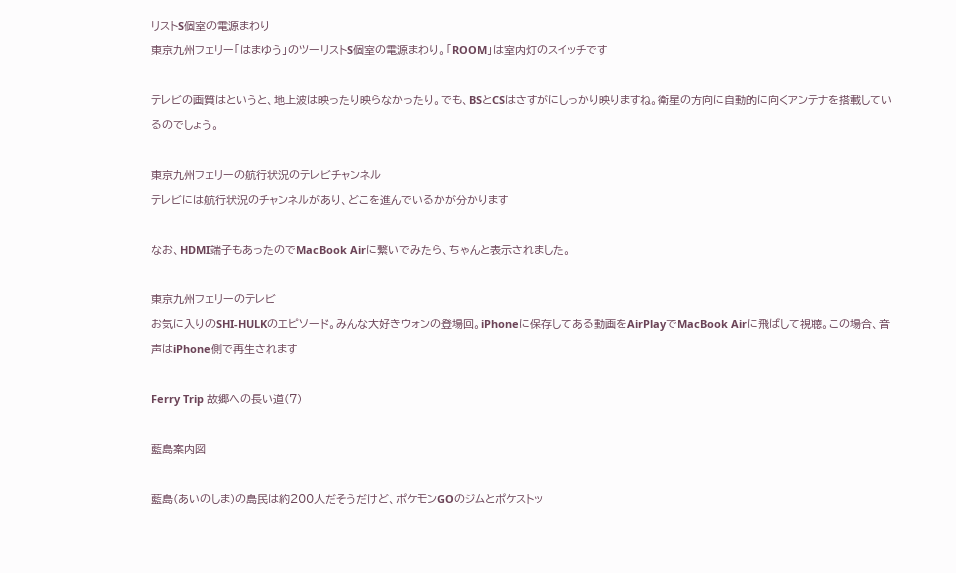リストS個室の電源まわり
東京九州フェリー「はまゆう」のツーリストS個室の電源まわり。「ROOM」は室内灯のスイッチです

テレビの画質はというと、地上波は映ったり映らなかったり。でも、BSとCSはさすがにしっかり映りますね。衛星の方向に自動的に向くアンテナを搭載しているのでしょう。

東京九州フェリーの航行状況のテレビチャンネル
テレビには航行状況のチャンネルがあり、どこを進んでいるかが分かります

なお、HDMI端子もあったのでMacBook Airに繋いでみたら、ちゃんと表示されました。

東京九州フェリーのテレビ
お気に入りのSHI-HULKのエピソード。みんな大好きウォンの登場回。iPhoneに保存してある動画をAirPlayでMacBook Airに飛ばして視聴。この場合、音声はiPhone側で再生されます

Ferry Trip 故郷への長い道(7)

藍島案内図

藍島(あいのしま)の島民は約200人だそうだけど、ポケモンGOのジムとポケストッ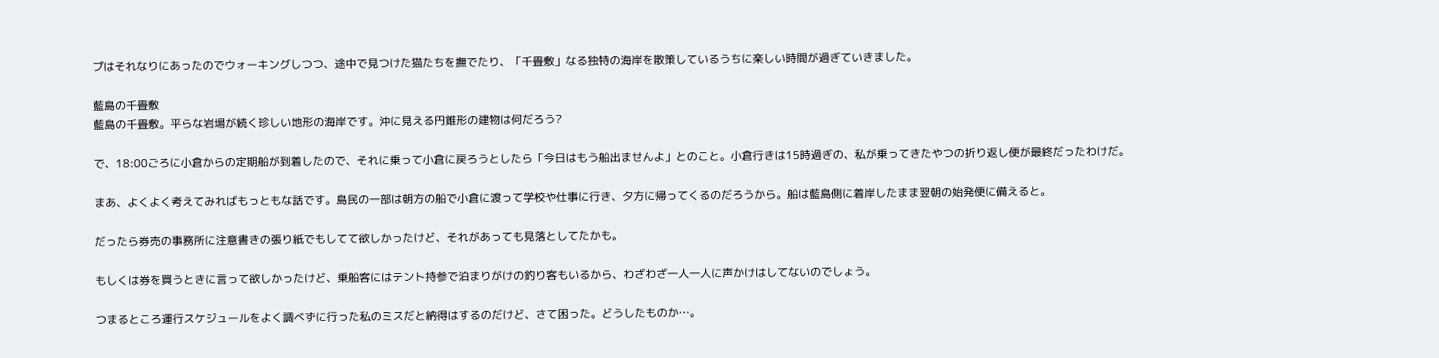プはそれなりにあったのでウォーキングしつつ、途中で見つけた猫たちを撫でたり、「千畳敷」なる独特の海岸を散策しているうちに楽しい時間が過ぎていきました。

藍島の千畳敷
藍島の千畳敷。平らな岩場が続く珍しい地形の海岸です。沖に見える円錐形の建物は何だろう?

で、18:00ごろに小倉からの定期船が到着したので、それに乗って小倉に戻ろうとしたら「今日はもう船出ませんよ」とのこと。小倉行きは15時過ぎの、私が乗ってきたやつの折り返し便が最終だったわけだ。

まあ、よくよく考えてみればもっともな話です。島民の一部は朝方の船で小倉に渡って学校や仕事に行き、夕方に帰ってくるのだろうから。船は藍島側に着岸したまま翌朝の始発便に備えると。

だったら券売の事務所に注意書きの張り紙でもしてて欲しかったけど、それがあっても見落としてたかも。

もしくは券を買うときに言って欲しかったけど、乗船客にはテント持参で泊まりがけの釣り客もいるから、わざわざ一人一人に声かけはしてないのでしょう。

つまるところ運行スケジュールをよく調べずに行った私のミスだと納得はするのだけど、さて困った。どうしたものか…。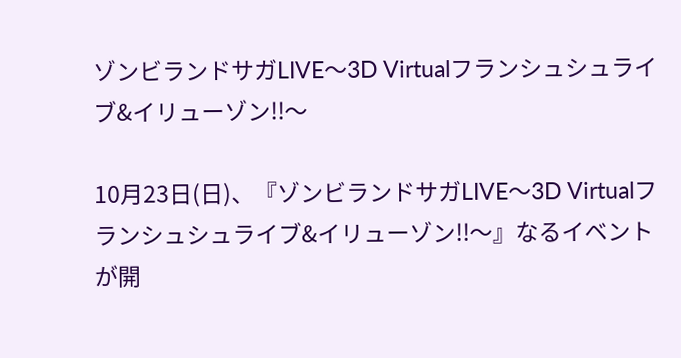ゾンビランドサガLIVE〜3D Virtualフランシュシュライブ&イリューゾン!!〜

10月23日(日)、『ゾンビランドサガLIVE〜3D Virtualフランシュシュライブ&イリューゾン!!〜』なるイベントが開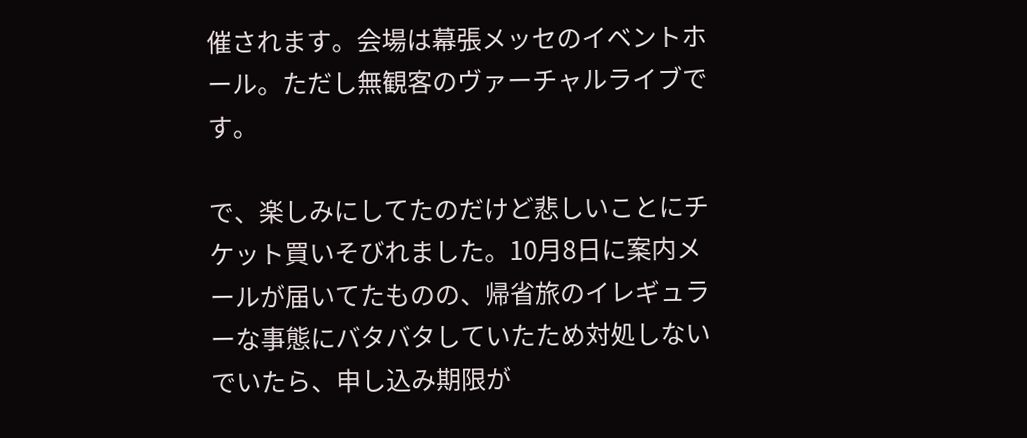催されます。会場は幕張メッセのイベントホール。ただし無観客のヴァーチャルライブです。

で、楽しみにしてたのだけど悲しいことにチケット買いそびれました。10月8日に案内メールが届いてたものの、帰省旅のイレギュラーな事態にバタバタしていたため対処しないでいたら、申し込み期限が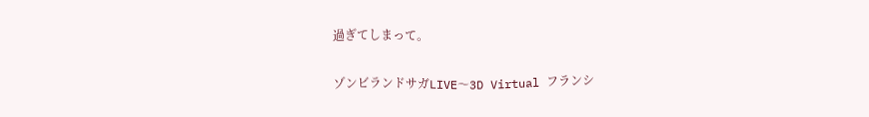過ぎてしまって。

ゾンビランドサガLIVE〜3D Virtual フランシ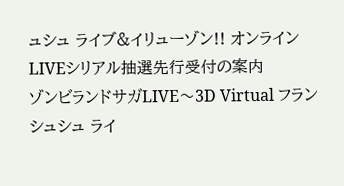ュシュ ライブ&イリューゾン!! オンラインLIVEシリアル抽選先行受付の案内
ゾンビランドサガLIVE〜3D Virtual フランシュシュ ライ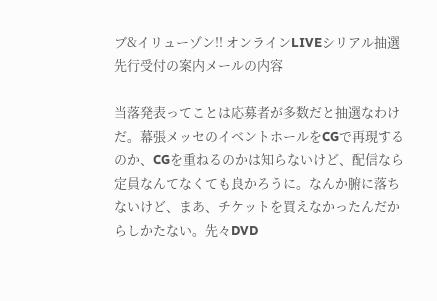ブ&イリューゾン!! オンラインLIVEシリアル抽選先行受付の案内メールの内容

当落発表ってことは応募者が多数だと抽選なわけだ。幕張メッセのイベントホールをCGで再現するのか、CGを重ねるのかは知らないけど、配信なら定員なんてなくても良かろうに。なんか腑に落ちないけど、まあ、チケットを買えなかったんだからしかたない。先々DVD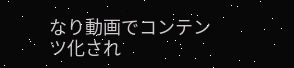なり動画でコンテンツ化され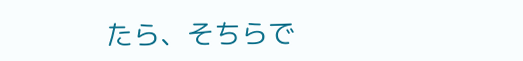たら、そちらで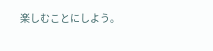楽しむことにしよう。